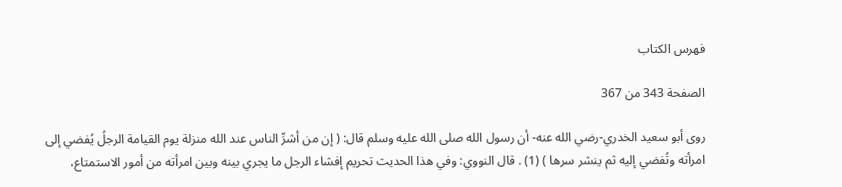فهرس الكتاب

الصفحة 343 من 367

روى أبو سعيد الخدري-رضي الله عنه- أن رسول الله صلى الله عليه وسلم قال: ( إن من أشرِّ الناس عند الله منزلة يوم القيامة الرجلُ يُفضي إلى امرأته وتُفضي إليه ثم ينشر سرها ) (1) . قال النووي: وفي هذا الحديث تحريم إفشاء الرجل ما يجري بينه وبين امرأته من أمور الاستمتاع،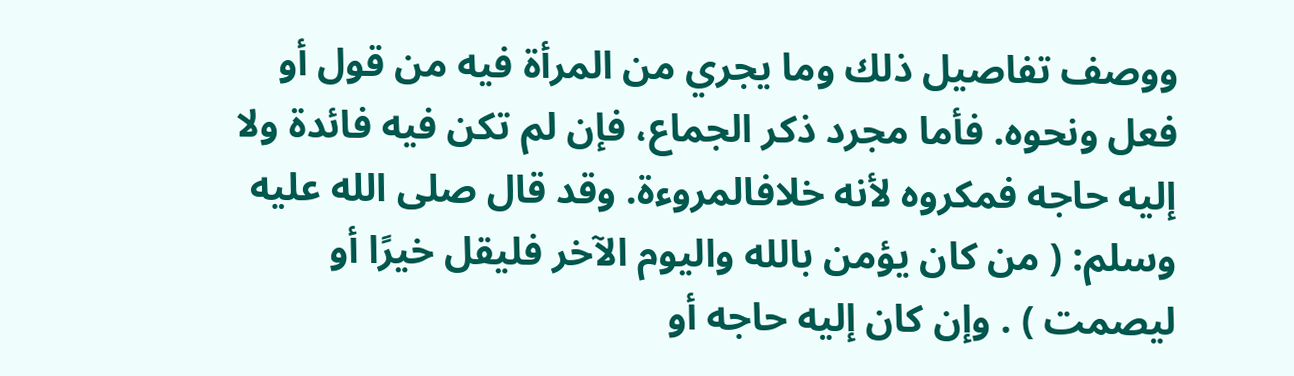ووصف تفاصيل ذلك وما يجري من المرأة فيه من قول أو فعل ونحوه. فأما مجرد ذكر الجماع، فإن لم تكن فيه فائدة ولا إليه حاجه فمكروه لأنه خلافالمروءة. وقد قال صلى الله عليه وسلم: ( من كان يؤمن بالله واليوم الآخر فليقل خيرًا أو ليصمت ) . وإن كان إليه حاجه أو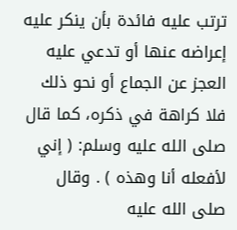ترتب عليه فائدة بأن ينكر عليه إعراضه عنها أو تدعي عليه العجز عن الجماع أو نحو ذلك فلا كراهة في ذكره، كما قال صلى الله عليه وسلم: ( إني لأفعله أنا وهذه ) . وقال صلى الله عليه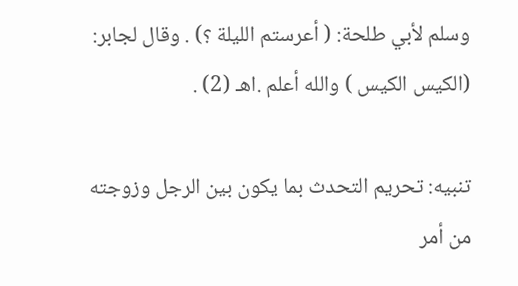وسلم لأبي طلحة: ( أعرستم الليلة ؟) . وقال لجابر: (الكيس الكيس ) والله أعلم .اهـ (2) .

تنبيه: تحريم التحدث بما يكون بين الرجل وزوجته من أمر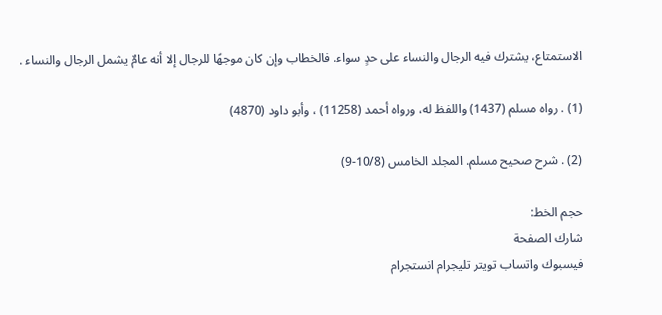الاستمتاع، يشترك فيه الرجال والنساء على حدٍ سواء. فالخطاب وإن كان موجهًا للرجال إلا أنه عامٌ يشمل الرجال والنساء .

(1) . رواه مسلم (1437) واللفظ له، ورواه أحمد (11258) ، وأبو داود (4870)

(2) . شرح صحيح مسلم. المجلد الخامس (10/8-9)

حجم الخط:
شارك الصفحة
فيسبوك واتساب تويتر تليجرام انستجرام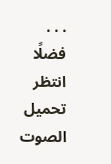. . .
فضلًا انتظر تحميل الصوت